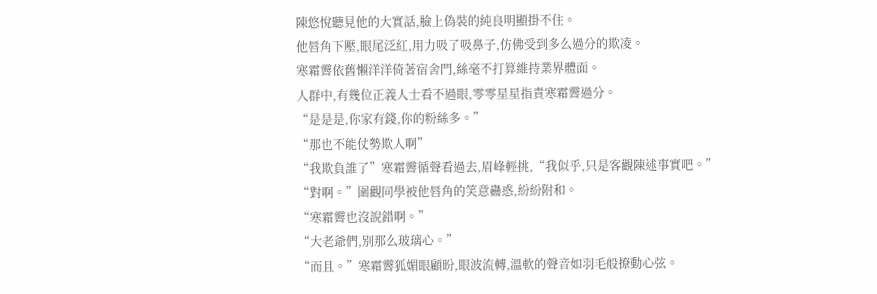陳悠悅聽見他的大實話,臉上偽裝的純良明顯掛不住。
他唇角下壓,眼尾泛紅,用力吸了吸鼻子,仿佛受到多么過分的欺凌。
寒霜霽依舊懶洋洋倚著宿舍門,絲毫不打算維持業界體面。
人群中,有幾位正義人士看不過眼,零零星星指責寒霜霽過分。
“是是是,你家有錢,你的粉絲多。”
“那也不能仗勢欺人啊”
“我欺負誰了”寒霜霽循聲看過去,眉峰輕挑,“我似乎,只是客觀陳述事實吧。”
“對啊。”圍觀同學被他唇角的笑意蠱惑,紛紛附和。
“寒霜霽也沒說錯啊。”
“大老爺們,別那么玻璃心。”
“而且。”寒霜霽狐媚眼顧盼,眼波流轉,溫軟的聲音如羽毛般撩動心弦。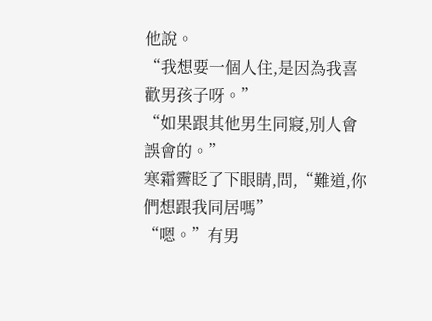他說。
“我想要一個人住,是因為我喜歡男孩子呀。”
“如果跟其他男生同寢,別人會誤會的。”
寒霜霽眨了下眼睛,問,“難道,你們想跟我同居嗎”
“嗯。”有男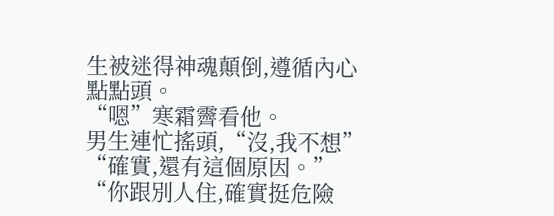生被迷得神魂顛倒,遵循內心點點頭。
“嗯”寒霜霽看他。
男生連忙搖頭,“沒,我不想”
“確實,還有這個原因。”
“你跟別人住,確實挺危險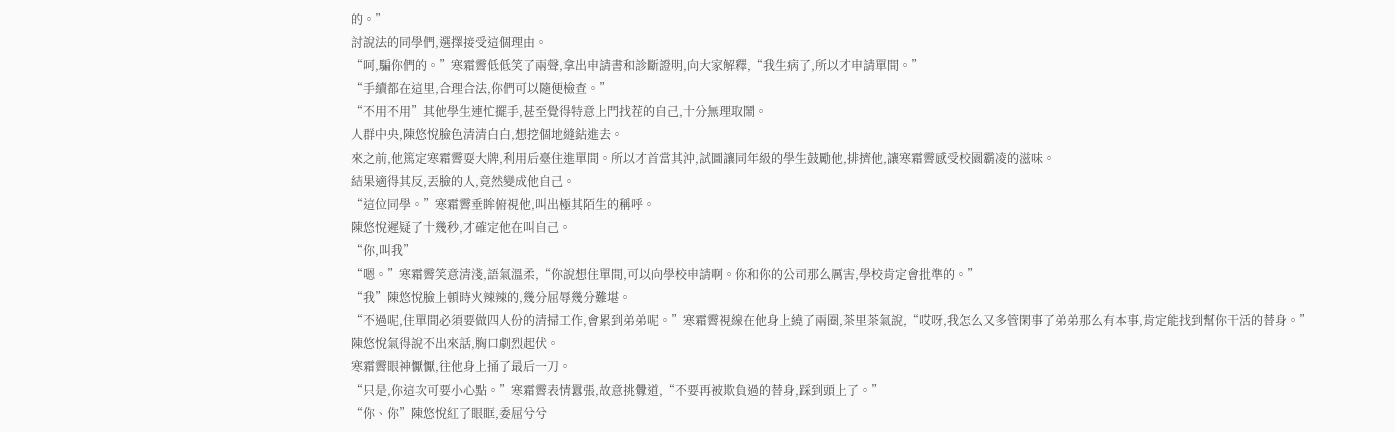的。”
討說法的同學們,選擇接受這個理由。
“呵,騙你們的。”寒霜霽低低笑了兩聲,拿出申請書和診斷證明,向大家解釋,“我生病了,所以才申請單間。”
“手續都在這里,合理合法,你們可以隨便檢查。”
“不用不用”其他學生連忙擺手,甚至覺得特意上門找茬的自己,十分無理取鬧。
人群中央,陳悠悅臉色清清白白,想挖個地縫鉆進去。
來之前,他篤定寒霜霽耍大牌,利用后臺住進單間。所以才首當其沖,試圖讓同年級的學生鼓勵他,排擠他,讓寒霜霽感受校園霸凌的滋味。
結果適得其反,丟臉的人,竟然變成他自己。
“這位同學。”寒霜霽垂眸俯視他,叫出極其陌生的稱呼。
陳悠悅遲疑了十幾秒,才確定他在叫自己。
“你,叫我”
“嗯。”寒霜霽笑意清淺,語氣溫柔,“你說想住單間,可以向學校申請啊。你和你的公司那么厲害,學校肯定會批準的。”
“我”陳悠悅臉上頓時火辣辣的,幾分屈辱幾分難堪。
“不過呢,住單間必須要做四人份的清掃工作,會累到弟弟呢。”寒霜霽視線在他身上繞了兩圈,茶里茶氣說,“哎呀,我怎么又多管閑事了弟弟那么有本事,肯定能找到幫你干活的替身。”
陳悠悅氣得說不出來話,胸口劇烈起伏。
寒霜霽眼神懨懨,往他身上捅了最后一刀。
“只是,你這次可要小心點。”寒霜霽表情囂張,故意挑釁道,“不要再被欺負過的替身,踩到頭上了。”
“你、你”陳悠悅紅了眼眶,委屈兮兮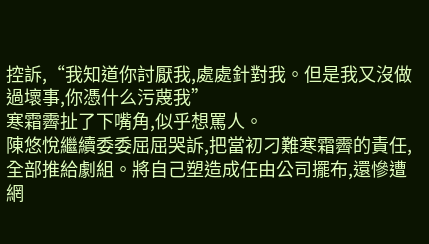控訴,“我知道你討厭我,處處針對我。但是我又沒做過壞事,你憑什么污蔑我”
寒霜霽扯了下嘴角,似乎想罵人。
陳悠悅繼續委委屈屈哭訴,把當初刁難寒霜霽的責任,全部推給劇組。將自己塑造成任由公司擺布,還慘遭網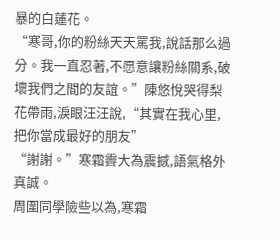暴的白蓮花。
“寒哥,你的粉絲天天罵我,說話那么過分。我一直忍著,不愿意讓粉絲關系,破壞我們之間的友誼。”陳悠悅哭得梨花帶雨,淚眼汪汪說,“其實在我心里,把你當成最好的朋友”
“謝謝。”寒霜霽大為震撼,語氣格外真誠。
周圍同學險些以為,寒霜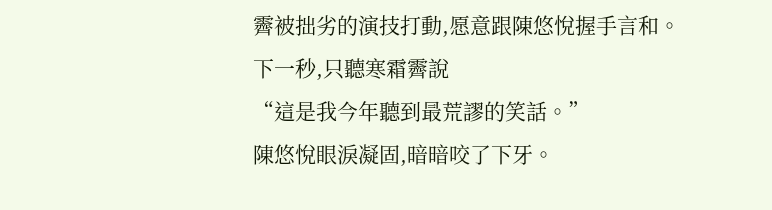霽被拙劣的演技打動,愿意跟陳悠悅握手言和。
下一秒,只聽寒霜霽說
“這是我今年聽到最荒謬的笑話。”
陳悠悅眼淚凝固,暗暗咬了下牙。